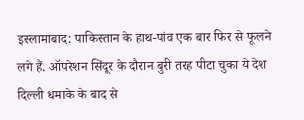इस्लामाबाद: पाकिस्तान के हाथ-पांव एक बार फिर से फूलने लगे हैं. ऑपरेशन सिंदूर के दौरान बुरी तरह पीटा चुका ये देश दिल्ली धमाके के बाद से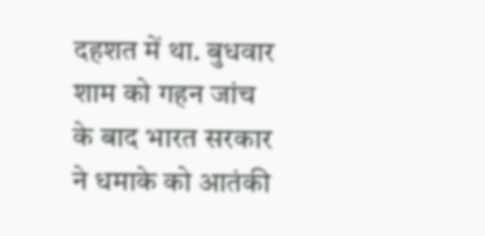दहशत में था. बुधवार शाम को गहन जांच के बाद भारत सरकार ने धमाके को आतंकी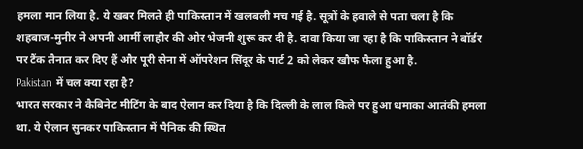हमला मान लिया है. ये खबर मिलते ही पाकिस्तान में खलबली मच गई है. सूत्रों के हवाले से पता चला है कि शहबाज-मुनीर ने अपनी आर्मी लाहौर की ओर भेजनी शुरू कर दी है. दावा किया जा रहा है कि पाकिस्तान ने बॉर्डर पर टैंक तैनात कर दिए हैं और पूरी सेना में ऑपरेशन सिंदूर के पार्ट 2 को लेकर खौफ फैला हुआ है.
Pakistan में चल क्या रहा है?
भारत सरकार ने कैबिनेट मीटिंग के बाद ऐलान कर दिया है कि दिल्ली के लाल किले पर हुआ धमाका आतंकी हमला था. ये ऐलान सुनकर पाकिस्तान में पैनिक की स्थित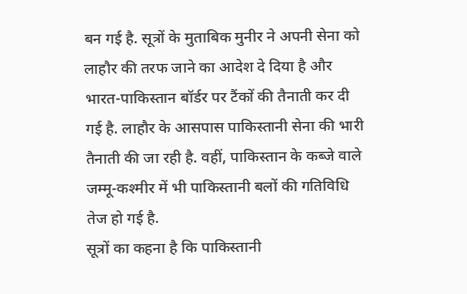बन गई है. सूत्रों के मुताबिक मुनीर ने अपनी सेना को लाहौर की तरफ जाने का आदेश दे दिया है और भारत-पाकिस्तान बॉर्डर पर टैंकों की तैनाती कर दी गई है. लाहौर के आसपास पाकिस्तानी सेना की भारी तैनाती की जा रही है. वहीं, पाकिस्तान के कब्जे वाले जम्मू-कश्मीर में भी पाकिस्तानी बलों की गतिविधि तेज हो गई है.
सूत्रों का कहना है कि पाकिस्तानी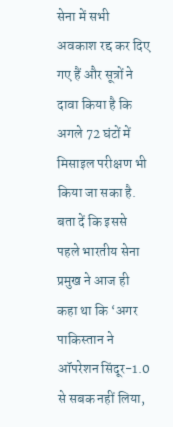सेना में सभी अवकाश रद्द कर दिए गए हैं और सूत्रों ने दावा किया है कि अगले 72 घंटों में मिसाइल परीक्षण भी किया जा सका है.
बता दें कि इससे पहले भारतीय सेना प्रमुख ने आज ही कहा था कि ‘अगर पाकिस्तान ने ऑपरेशन सिंदूर-1.0 से सबक नहीं लिया,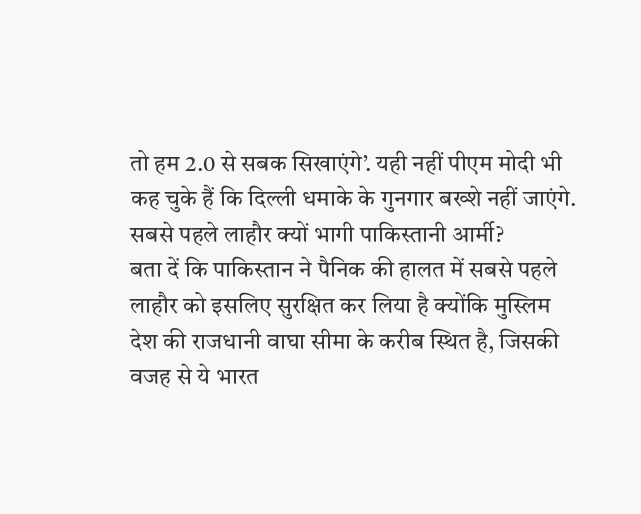तो हम 2.0 से सबक सिखाएंगे’. यही नहीं पीएम मोदी भी कह चुके हैं कि दिल्ली धमाके के गुनगार बख्शे नहीं जाएंगे.
सबसे पहले लाहौर क्यों भागी पाकिस्तानी आर्मी?
बता दें कि पाकिस्तान ने पैनिक की हालत में सबसे पहले लाहौर को इसलिए सुरक्षित कर लिया है क्योंकि मुस्लिम देश की राजधानी वाघा सीमा के करीब स्थित है, जिसकी वजह से ये भारत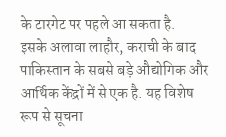के टारगेट पर पहले आ सकता है.
इसके अलावा लाहौर, कराची के बाद पाकिस्तान के सबसे बड़े औद्योगिक और आर्थिक केंद्रों में से एक है. यह विशेष रूप से सूचना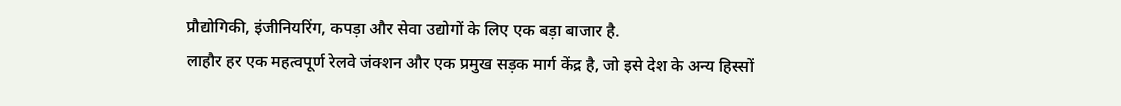प्रौद्योगिकी, इंजीनियरिंग, कपड़ा और सेवा उद्योगों के लिए एक बड़ा बाजार है.
लाहौर हर एक महत्वपूर्ण रेलवे जंक्शन और एक प्रमुख सड़क मार्ग केंद्र है, जो इसे देश के अन्य हिस्सों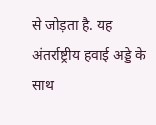से जोड़ता है. यह अंतर्राष्ट्रीय हवाई अड्डे के साथ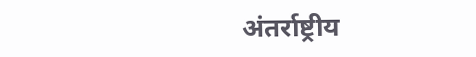अंतर्राष्ट्रीय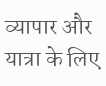व्यापार और यात्रा के लिए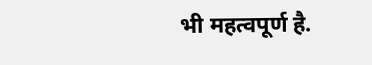भी महत्वपूर्ण है.